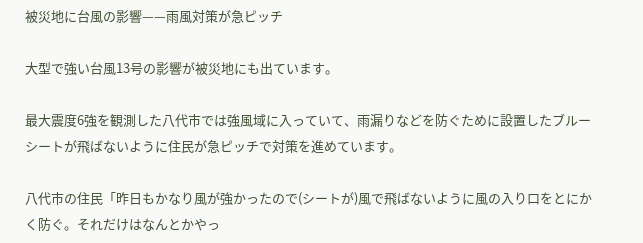被災地に台風の影響——雨風対策が急ピッチ

大型で強い台風13号の影響が被災地にも出ています。

最大震度6強を観測した八代市では強風域に入っていて、雨漏りなどを防ぐために設置したブルーシートが飛ばないように住民が急ピッチで対策を進めています。

八代市の住民「昨日もかなり風が強かったので(シートが)風で飛ばないように風の入り口をとにかく防ぐ。それだけはなんとかやっ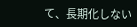て、長期化しない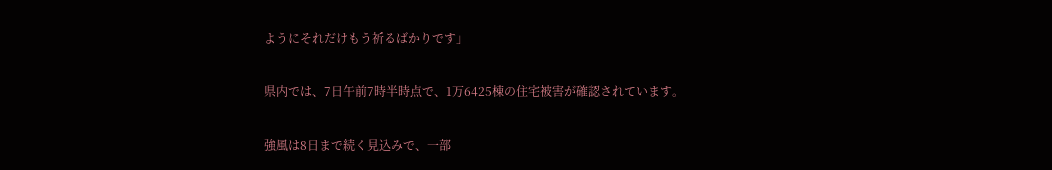ようにそれだけもう祈るばかりです」

県内では、7日午前7時半時点で、1万6425棟の住宅被害が確認されています。

強風は8日まで続く見込みで、一部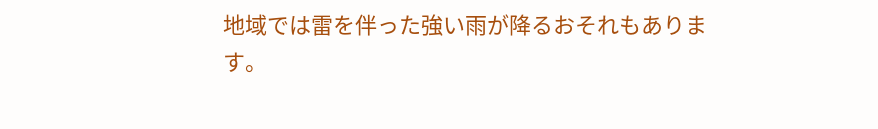地域では雷を伴った強い雨が降るおそれもあります。